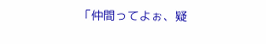「仲間ってよぉ、疑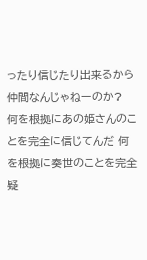ったり信じたり出来るから仲間なんじゃねーのか? 何を根拠にあの姫さんのことを完全に信じてんだ 何を根拠に奏世のことを完全疑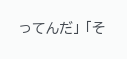ってんだ」 「そ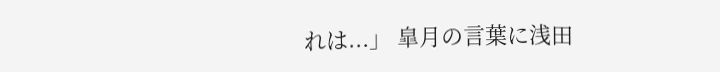れは...」 皐月の言葉に浅田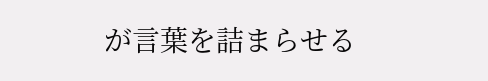が言葉を詰まらせる